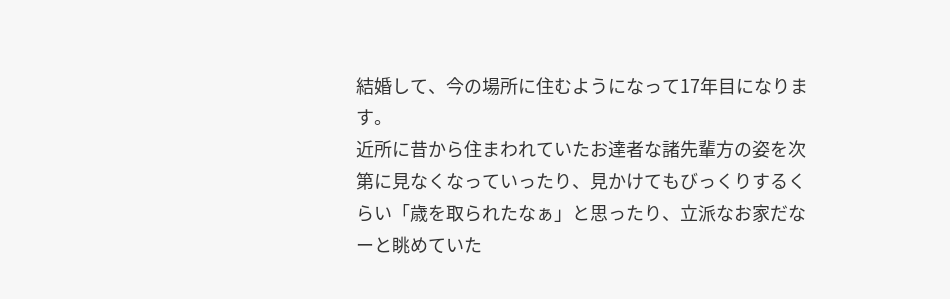結婚して、今の場所に住むようになって17年目になります。
近所に昔から住まわれていたお達者な諸先輩方の姿を次第に見なくなっていったり、見かけてもびっくりするくらい「歳を取られたなぁ」と思ったり、立派なお家だなーと眺めていた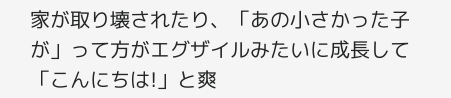家が取り壊されたり、「あの小さかった子が」って方がエグザイルみたいに成長して「こんにちは!」と爽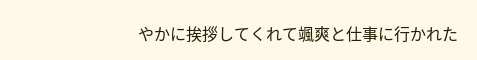やかに挨拶してくれて颯爽と仕事に行かれた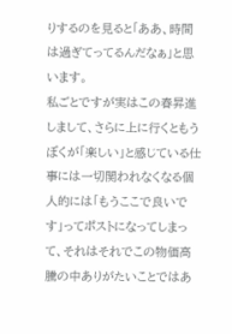りするのを見ると「ああ、時間は過ぎてってるんだなぁ」と思います。
私ごとですが実はこの春昇進しまして、さらに上に行くともうぼくが「楽しい」と感じている仕事には一切関われなくなる個人的には「もうここで良いです」ってポストになってしまって、それはそれでこの物価高騰の中ありがたいことではあ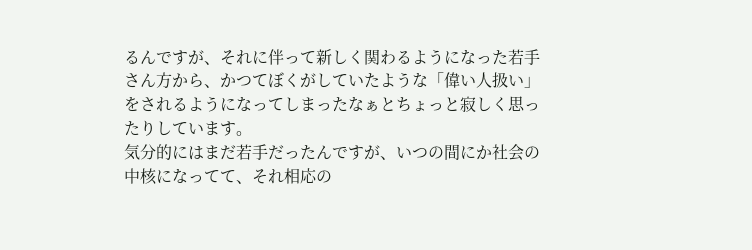るんですが、それに伴って新しく関わるようになった若手さん方から、かつてぼくがしていたような「偉い人扱い」をされるようになってしまったなぁとちょっと寂しく思ったりしています。
気分的にはまだ若手だったんですが、いつの間にか社会の中核になってて、それ相応の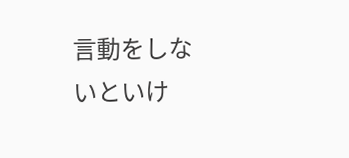言動をしないといけ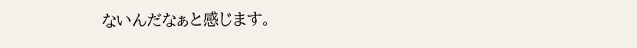ないんだなぁと感じます。